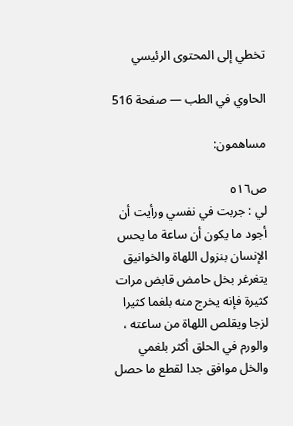تخطي إلى المحتوى الرئيسي

الحاوي في الطب — صفحة 516

مساهمون:

ص٥١٦
لي : جربت في نفسي ورأيت أن أجود ما يكون أن ساعة ما يحس الإنسان بنزول اللهاة والخوانيق يتغرغر بخل حامض قابض مرات كثيرة فإنه يخرج منه بلغما كثيرا لزجا ويقلص اللهاة من ساعته ، والورم في الحلق أكثر بلغمي والخل موافق جدا لقطع ما حصل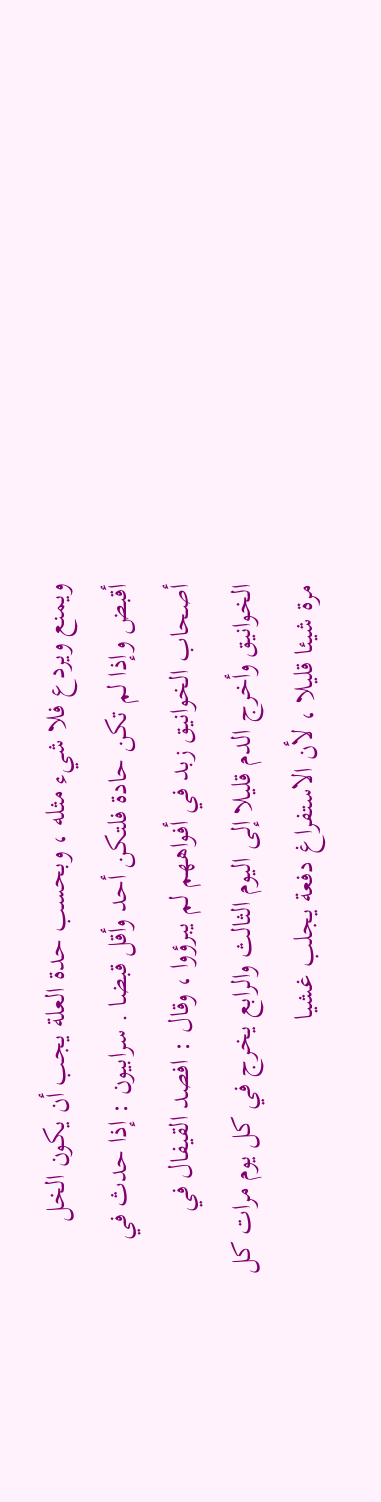ويمنع ويردع فلا شيء مثله ، وبحسب حدة العلة يجب أن يكون الخل أقبض وإذا لم تكن حادة فلتكن أحد وأقل قبضا . سرابيون : إذا حدث في أصحاب الخوانيق زبد في أفواههم لم يبرؤوا ، وقال : افصد القيفال في الخوانيق وأخرج الدم قليلا إلى اليوم الثالث والرابع يخرج في كل يوم مرات كل مرة شيئا قليلا ، لأن الاستفراغ دفعة يجلب غشيا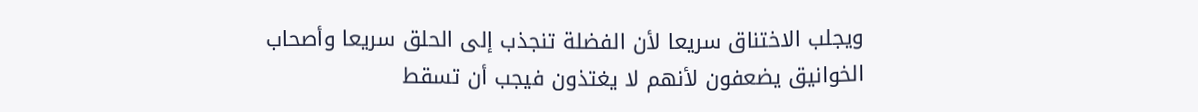ويجلب الاختناق سريعا لأن الفضلة تنجذب إلى الحلق سريعا وأصحاب الخوانيق يضعفون لأنهم لا يغتذون فيجب أن تسقط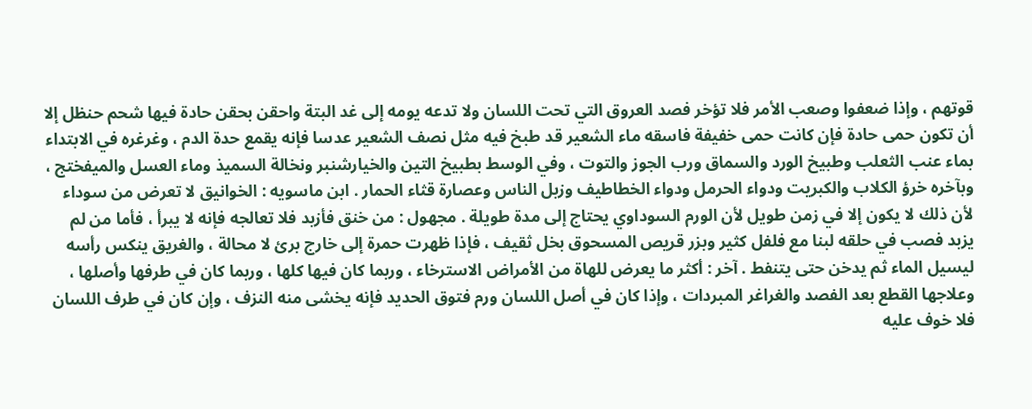قوتهم ، وإذا ضعفوا وصعب الأمر فلا تؤخر فصد العروق التي تحت اللسان ولا تدعه يومه إلى غد البتة واحقن بحقن حادة فيها شحم حنظل إلا أن تكون حمى حادة فإن كانت حمى خفيفة فاسقه ماء الشعير قد طبخ فيه مثل نصف الشعير عدسا فإنه يقمع حدة الدم ، وغرغره في الابتداء بماء عنب الثعلب وطبيخ الورد والسماق ورب الجوز والتوت ، وفي الوسط بطبيخ التين والخيارشنبر ونخالة السميذ وماء العسل والميفختج ، وبآخره خرؤ الكلاب والكبريت ودواء الحرمل ودواء الخطاطيف وزبل الناس وعصارة قثاء الحمار . ابن ماسويه : الخوانيق لا تعرض من سوداء لأن ذلك لا يكون إلا في زمن طويل لأن الورم السوداوي يحتاج إلى مدة طويلة . مجهول : من خنق فأزبد فلا تعالجه فإنه لا يبرأ ، فأما من لم يزبد فصب في حلقه لبنا مع فلفل كثير وبزر قريص المسحوق بخل ثقيف ، فإذا ظهرت حمرة إلى خارج برئ لا محالة ، والغريق ينكس رأسه ليسيل الماء ثم يدخن حتى يتنفط . آخر : أكثر ما يعرض للهاة من الأمراض الاسترخاء ، وربما كان فيها كلها ، وربما كان في طرفها وأصلها ، وعلاجها القطع بعد الفصد والغراغر المبردات ، وإذا كان في أصل اللسان ورم فتوق الحديد فإنه يخشى منه النزف ، وإن كان في طرف اللسان فلا خوف عليه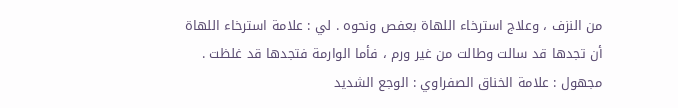من النزف ، وعلاج استرخاء اللهاة بعفص ونحوه . لي : علامة استرخاء اللهاة أن تجدها قد سالت وطالت من غير ورم ، فأما الوارمة فتجدها قد غلظت . مجهول : علامة الخناق الصفراوي : الوجع الشديد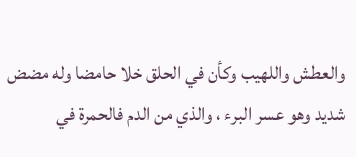والعطش واللهيب وكأن في الحلق خلا حامضا وله مضض شديد وهو عسر البرء ، والذي من الدم فالحمرة في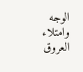الوجه وامتلاء العروق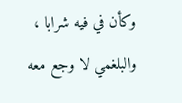وكأن في فيه شرابا ، والبلغمي لا وجع معه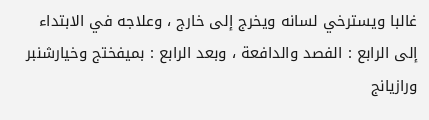غالبا ويسترخي لسانه ويخرج إلى خارج ، وعلاجه في الابتداء إلى الرابع : الفصد والدافعة ، وبعد الرابع : بميفختج وخيارشنبر ورازيانج